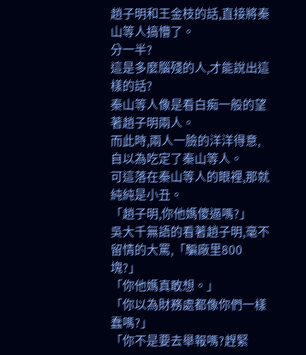趙子明和王金枝的話,直接將秦山等人搞懵了。
分一半?
這是多麼腦殘的人,才能說出這樣的話?
秦山等人像是看白痴一般的望著趙子明兩人。
而此時,兩人一臉的洋洋得意,自以為吃定了秦山等人。
可這落在秦山等人的眼裡,那就純純是小丑。
「趙子明,你他媽傻逼嗎?」
吳大千無語的看著趙子明,毫不留情的大罵,「騙廠里800塊?」
「你他媽真敢想。」
「你以為財務處都像你們一樣蠢嗎?」
「你不是要去舉報嗎?趕緊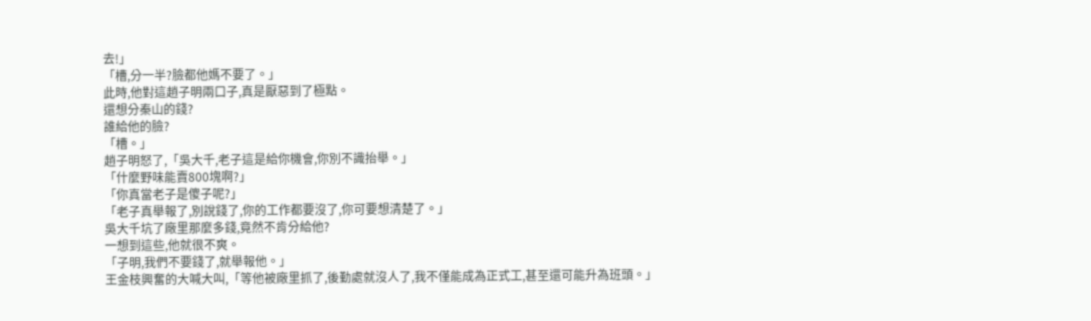去!」
「槽,分一半?臉都他媽不要了。」
此時,他對這趙子明兩口子,真是厭惡到了極點。
還想分秦山的錢?
誰給他的臉?
「槽。」
趙子明怒了,「吳大千,老子這是給你機會,你別不識抬舉。」
「什麼野味能賣800塊啊?」
「你真當老子是傻子呢?」
「老子真舉報了,別說錢了,你的工作都要沒了,你可要想清楚了。」
吳大千坑了廠里那麼多錢,竟然不肯分給他?
一想到這些,他就很不爽。
「子明,我們不要錢了,就舉報他。」
王金枝興奮的大喊大叫,「等他被廠里抓了,後勤處就沒人了,我不僅能成為正式工,甚至還可能升為班頭。」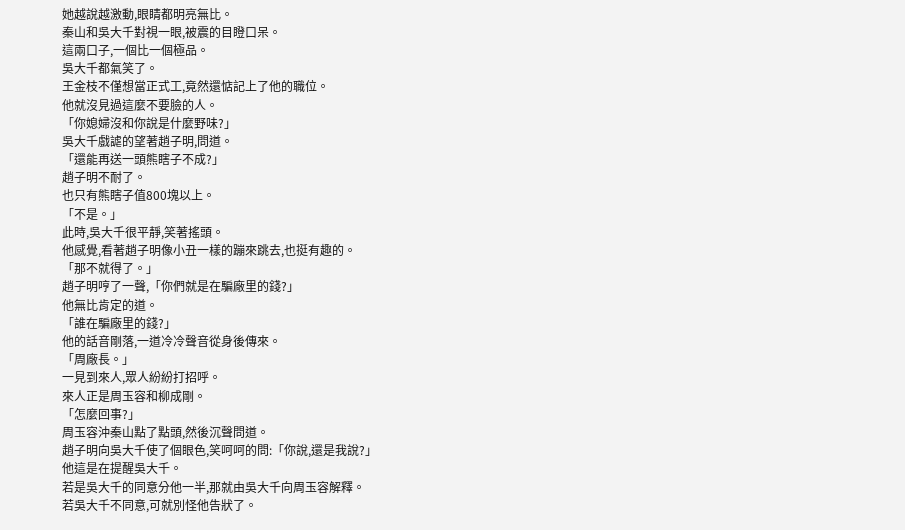她越說越激動,眼睛都明亮無比。
秦山和吳大千對視一眼,被震的目瞪口呆。
這兩口子,一個比一個極品。
吳大千都氣笑了。
王金枝不僅想當正式工,竟然還惦記上了他的職位。
他就沒見過這麼不要臉的人。
「你媳婦沒和你說是什麼野味?」
吳大千戲謔的望著趙子明,問道。
「還能再送一頭熊瞎子不成?」
趙子明不耐了。
也只有熊瞎子值800塊以上。
「不是。」
此時,吳大千很平靜,笑著搖頭。
他感覺,看著趙子明像小丑一樣的蹦來跳去,也挺有趣的。
「那不就得了。」
趙子明哼了一聲,「你們就是在騙廠里的錢?」
他無比肯定的道。
「誰在騙廠里的錢?」
他的話音剛落,一道冷冷聲音從身後傳來。
「周廠長。」
一見到來人,眾人紛紛打招呼。
來人正是周玉容和柳成剛。
「怎麼回事?」
周玉容沖秦山點了點頭,然後沉聲問道。
趙子明向吳大千使了個眼色,笑呵呵的問:「你說,還是我說?」
他這是在提醒吳大千。
若是吳大千的同意分他一半,那就由吳大千向周玉容解釋。
若吳大千不同意,可就別怪他告狀了。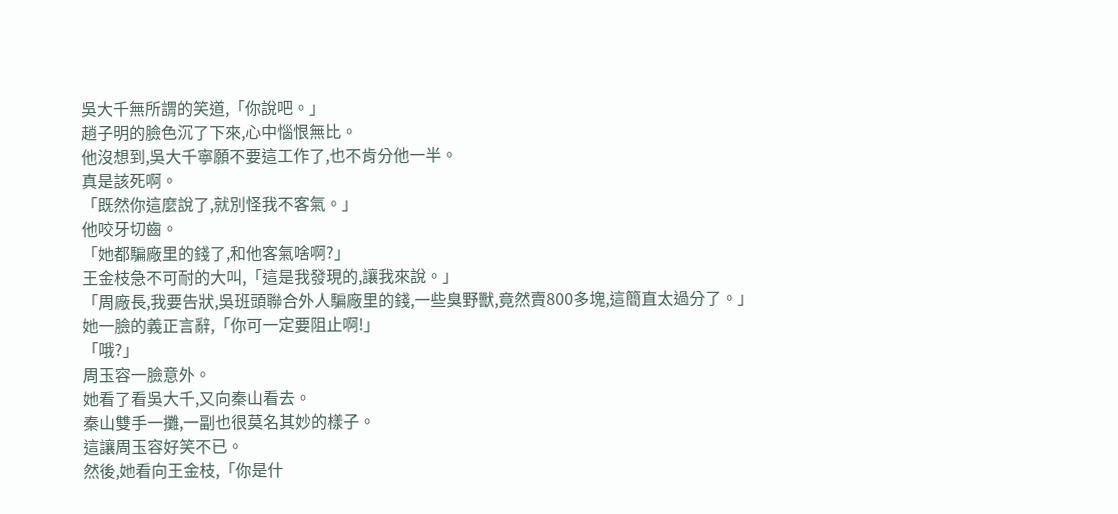吳大千無所謂的笑道,「你說吧。」
趙子明的臉色沉了下來,心中惱恨無比。
他沒想到,吳大千寧願不要這工作了,也不肯分他一半。
真是該死啊。
「既然你這麼說了,就別怪我不客氣。」
他咬牙切齒。
「她都騙廠里的錢了,和他客氣啥啊?」
王金枝急不可耐的大叫,「這是我發現的,讓我來說。」
「周廠長,我要告狀,吳班頭聯合外人騙廠里的錢,一些臭野獸,竟然賣800多塊,這簡直太過分了。」
她一臉的義正言辭,「你可一定要阻止啊!」
「哦?」
周玉容一臉意外。
她看了看吳大千,又向秦山看去。
秦山雙手一攤,一副也很莫名其妙的樣子。
這讓周玉容好笑不已。
然後,她看向王金枝,「你是什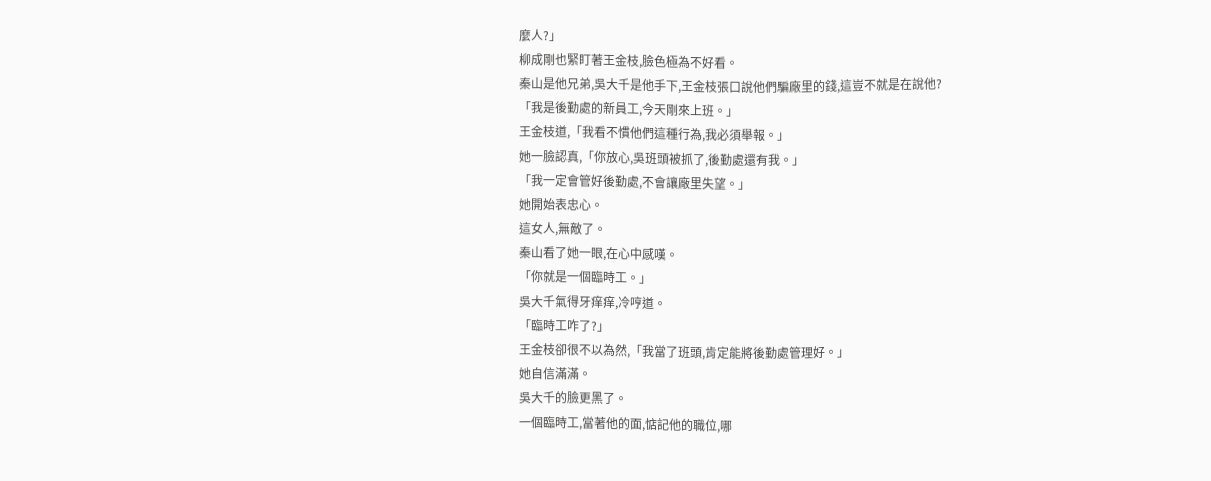麼人?」
柳成剛也緊盯著王金枝,臉色極為不好看。
秦山是他兄弟,吳大千是他手下,王金枝張口說他們騙廠里的錢,這豈不就是在說他?
「我是後勤處的新員工,今天剛來上班。」
王金枝道,「我看不慣他們這種行為,我必須舉報。」
她一臉認真,「你放心,吳班頭被抓了,後勤處還有我。」
「我一定會管好後勤處,不會讓廠里失望。」
她開始表忠心。
這女人,無敵了。
秦山看了她一眼,在心中感嘆。
「你就是一個臨時工。」
吳大千氣得牙痒痒,冷哼道。
「臨時工咋了?」
王金枝卻很不以為然,「我當了班頭,肯定能將後勤處管理好。」
她自信滿滿。
吳大千的臉更黑了。
一個臨時工,當著他的面,惦記他的職位,哪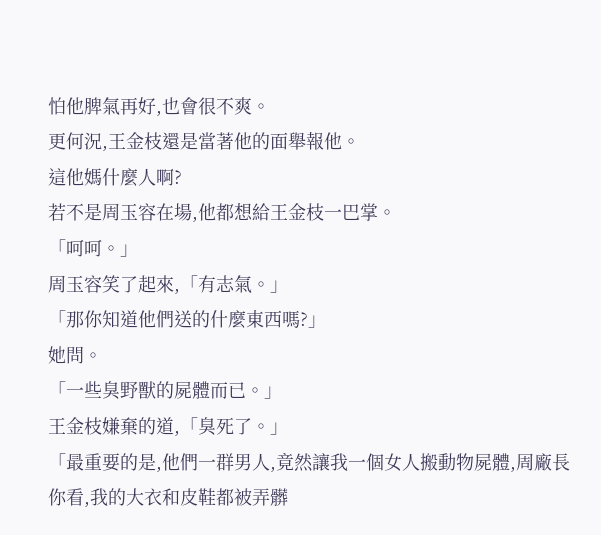怕他脾氣再好,也會很不爽。
更何況,王金枝還是當著他的面舉報他。
這他媽什麼人啊?
若不是周玉容在場,他都想給王金枝一巴掌。
「呵呵。」
周玉容笑了起來,「有志氣。」
「那你知道他們送的什麼東西嗎?」
她問。
「一些臭野獸的屍體而已。」
王金枝嫌棄的道,「臭死了。」
「最重要的是,他們一群男人,竟然讓我一個女人搬動物屍體,周廠長你看,我的大衣和皮鞋都被弄髒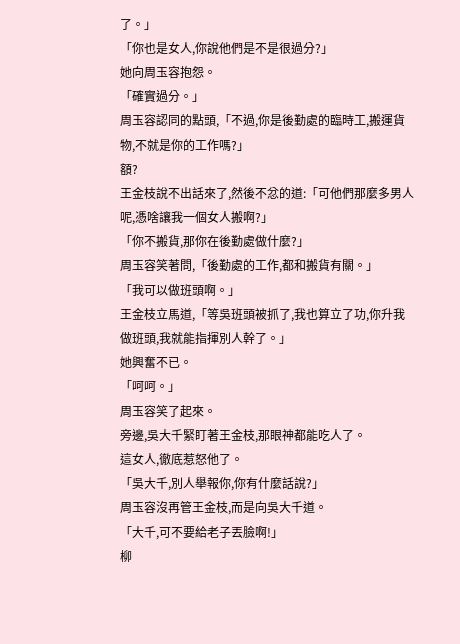了。」
「你也是女人,你說他們是不是很過分?」
她向周玉容抱怨。
「確實過分。」
周玉容認同的點頭,「不過,你是後勤處的臨時工,搬運貨物,不就是你的工作嗎?」
額?
王金枝說不出話來了,然後不忿的道:「可他們那麼多男人呢,憑啥讓我一個女人搬啊?」
「你不搬貨,那你在後勤處做什麼?」
周玉容笑著問,「後勤處的工作,都和搬貨有關。」
「我可以做班頭啊。」
王金枝立馬道,「等吳班頭被抓了,我也算立了功,你升我做班頭,我就能指揮別人幹了。」
她興奮不已。
「呵呵。」
周玉容笑了起來。
旁邊,吳大千緊盯著王金枝,那眼神都能吃人了。
這女人,徹底惹怒他了。
「吳大千,別人舉報你,你有什麼話說?」
周玉容沒再管王金枝,而是向吳大千道。
「大千,可不要給老子丟臉啊!」
柳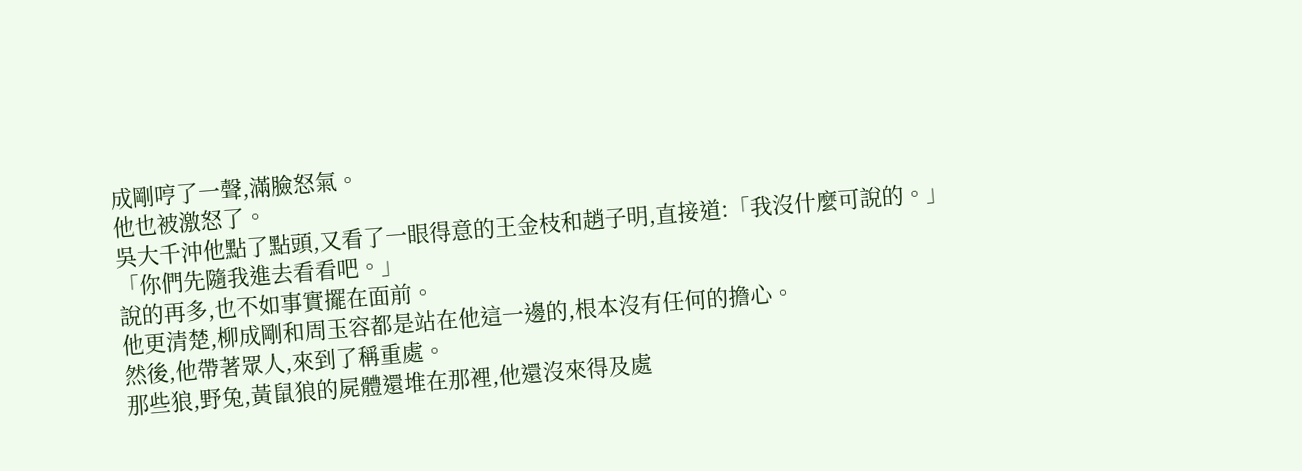成剛哼了一聲,滿臉怒氣。
他也被激怒了。
吳大千沖他點了點頭,又看了一眼得意的王金枝和趙子明,直接道:「我沒什麼可說的。」
「你們先隨我進去看看吧。」
說的再多,也不如事實擺在面前。
他更清楚,柳成剛和周玉容都是站在他這一邊的,根本沒有任何的擔心。
然後,他帶著眾人,來到了稱重處。
那些狼,野兔,黃鼠狼的屍體還堆在那裡,他還沒來得及處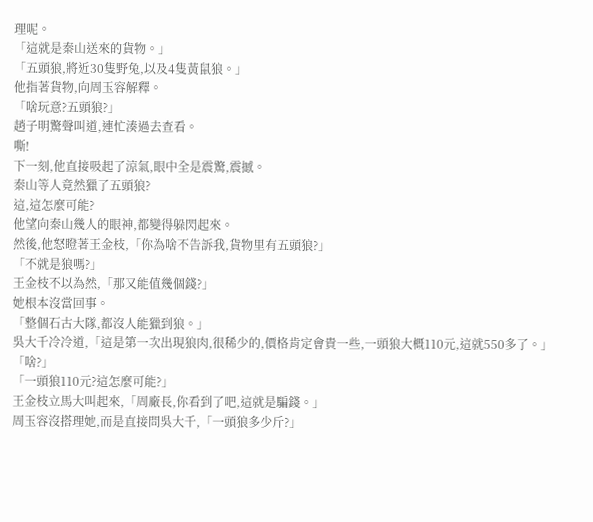理呢。
「這就是秦山送來的貨物。」
「五頭狼,將近30隻野兔,以及4隻黃鼠狼。」
他指著貨物,向周玉容解釋。
「啥玩意?五頭狼?」
趙子明驚聲叫道,連忙湊過去查看。
嘶!
下一刻,他直接吸起了涼氣,眼中全是震驚,震撼。
秦山等人竟然獵了五頭狼?
這,這怎麼可能?
他望向秦山幾人的眼神,都變得躲閃起來。
然後,他怒瞪著王金枝,「你為啥不告訴我,貨物里有五頭狼?」
「不就是狼嗎?」
王金枝不以為然,「那又能值幾個錢?」
她根本沒當回事。
「整個石古大隊,都沒人能獵到狼。」
吳大千冷冷道,「這是第一次出現狼肉,很稀少的,價格肯定會貴一些,一頭狼大概110元,這就550多了。」
「啥?」
「一頭狼110元?這怎麼可能?」
王金枝立馬大叫起來,「周廠長,你看到了吧,這就是騙錢。」
周玉容沒搭理她,而是直接問吳大千,「一頭狼多少斤?」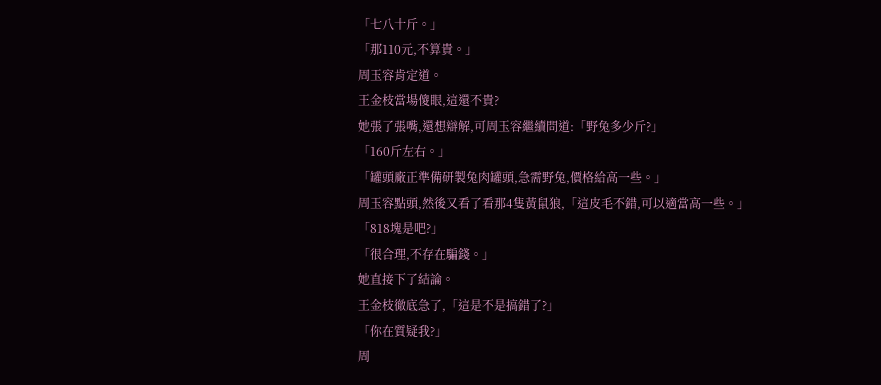「七八十斤。」
「那110元,不算貴。」
周玉容肯定道。
王金枝當場傻眼,這還不貴?
她張了張嘴,還想辯解,可周玉容繼續問道:「野兔多少斤?」
「160斤左右。」
「罐頭廠正準備研製兔肉罐頭,急需野兔,價格給高一些。」
周玉容點頭,然後又看了看那4隻黃鼠狼,「這皮毛不錯,可以適當高一些。」
「818塊是吧?」
「很合理,不存在騙錢。」
她直接下了結論。
王金枝徹底急了,「這是不是搞錯了?」
「你在質疑我?」
周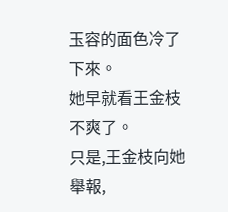玉容的面色冷了下來。
她早就看王金枝不爽了。
只是,王金枝向她舉報,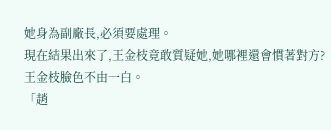她身為副廠長,必須要處理。
現在結果出來了,王金枝竟敢質疑她,她哪裡還會慣著對方?
王金枝臉色不由一白。
「趙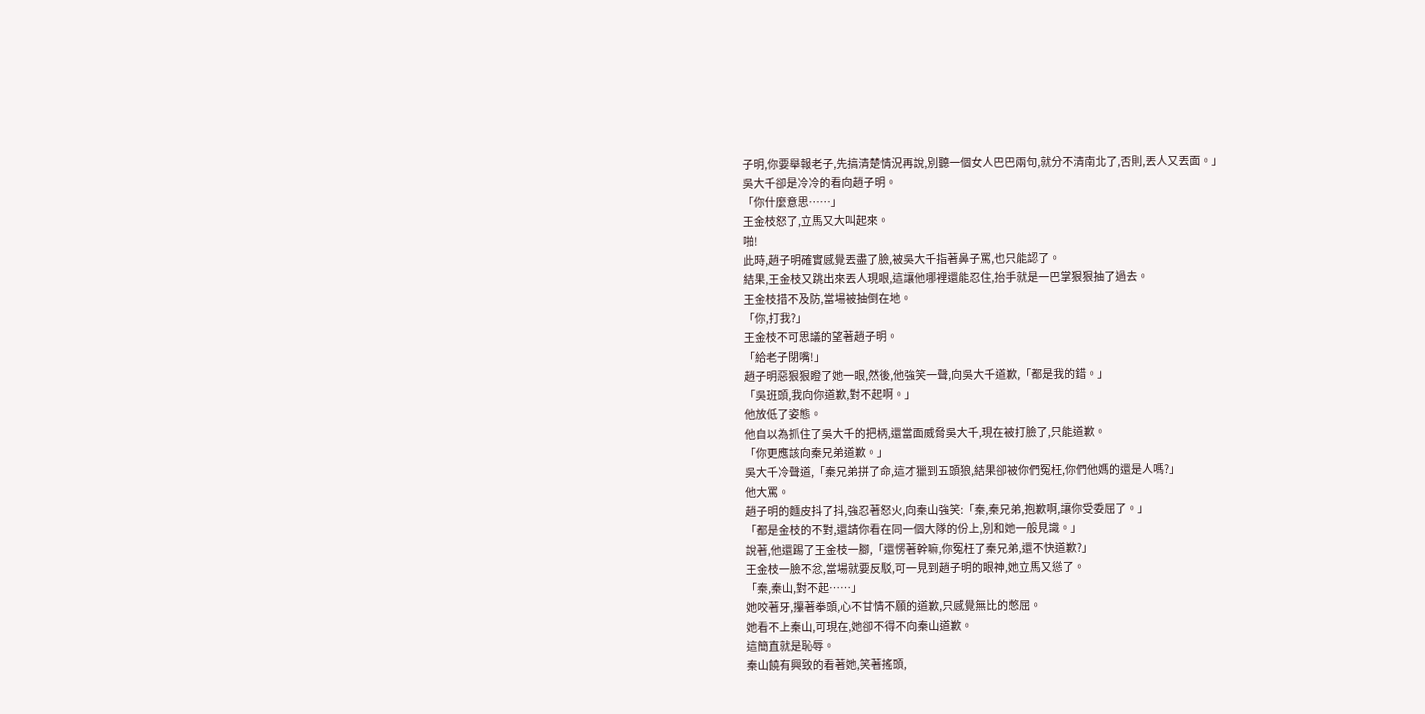子明,你要舉報老子,先搞清楚情況再說,別聽一個女人巴巴兩句,就分不清南北了,否則,丟人又丟面。」
吳大千卻是冷冷的看向趙子明。
「你什麼意思……」
王金枝怒了,立馬又大叫起來。
啪!
此時,趙子明確實感覺丟盡了臉,被吳大千指著鼻子罵,也只能認了。
結果,王金枝又跳出來丟人現眼,這讓他哪裡還能忍住,抬手就是一巴掌狠狠抽了過去。
王金枝措不及防,當場被抽倒在地。
「你,打我?」
王金枝不可思議的望著趙子明。
「給老子閉嘴!」
趙子明惡狠狠瞪了她一眼,然後,他強笑一聲,向吳大千道歉,「都是我的錯。」
「吳班頭,我向你道歉,對不起啊。」
他放低了姿態。
他自以為抓住了吳大千的把柄,還當面威脅吳大千,現在被打臉了,只能道歉。
「你更應該向秦兄弟道歉。」
吳大千冷聲道,「秦兄弟拼了命,這才獵到五頭狼,結果卻被你們冤枉,你們他媽的還是人嗎?」
他大罵。
趙子明的麵皮抖了抖,強忍著怒火,向秦山強笑:「秦,秦兄弟,抱歉啊,讓你受委屈了。」
「都是金枝的不對,還請你看在同一個大隊的份上,別和她一般見識。」
說著,他還踢了王金枝一腳,「還愣著幹嘛,你冤枉了秦兄弟,還不快道歉?」
王金枝一臉不忿,當場就要反駁,可一見到趙子明的眼神,她立馬又慫了。
「秦,秦山,對不起……」
她咬著牙,攥著拳頭,心不甘情不願的道歉,只感覺無比的憋屈。
她看不上秦山,可現在,她卻不得不向秦山道歉。
這簡直就是恥辱。
秦山饒有興致的看著她,笑著搖頭,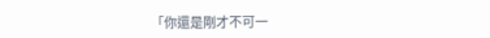「你還是剛才不可一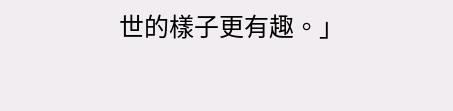世的樣子更有趣。」